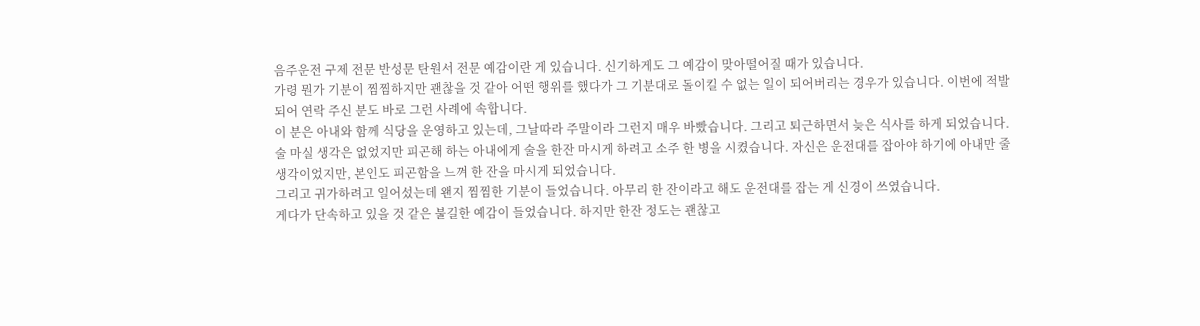음주운전 구제 전문 반성문 탄원서 전문 예감이란 게 있습니다. 신기하게도 그 예감이 맞아떨어질 때가 있습니다.
가령 뭔가 기분이 찜찜하지만 괜찮을 것 같아 어떤 행위를 했다가 그 기분대로 돌이킬 수 없는 일이 되어버리는 경우가 있습니다. 이번에 적발되어 연락 주신 분도 바로 그런 사례에 속합니다.
이 분은 아내와 함께 식당을 운영하고 있는데, 그날따라 주말이라 그런지 매우 바빴습니다. 그리고 퇴근하면서 늦은 식사를 하게 되었습니다.
술 마실 생각은 없었지만 피곤해 하는 아내에게 술을 한잔 마시게 하려고 소주 한 병을 시켰습니다. 자신은 운전대를 잡아야 하기에 아내만 줄 생각이었지만, 본인도 피곤함을 느껴 한 잔을 마시게 되었습니다.
그리고 귀가하려고 일어섰는데 왠지 찜찜한 기분이 들었습니다. 아무리 한 잔이라고 해도 운전대를 잡는 게 신경이 쓰였습니다.
게다가 단속하고 있을 것 같은 불길한 예감이 들었습니다. 하지만 한잔 정도는 괜찮고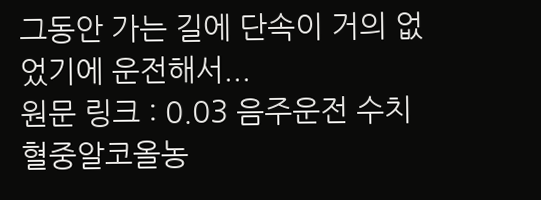그동안 가는 길에 단속이 거의 없었기에 운전해서...
원문 링크 : 0.03 음주운전 수치 혈중알코올농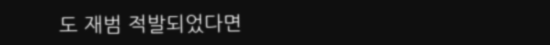도 재범 적발되었다면